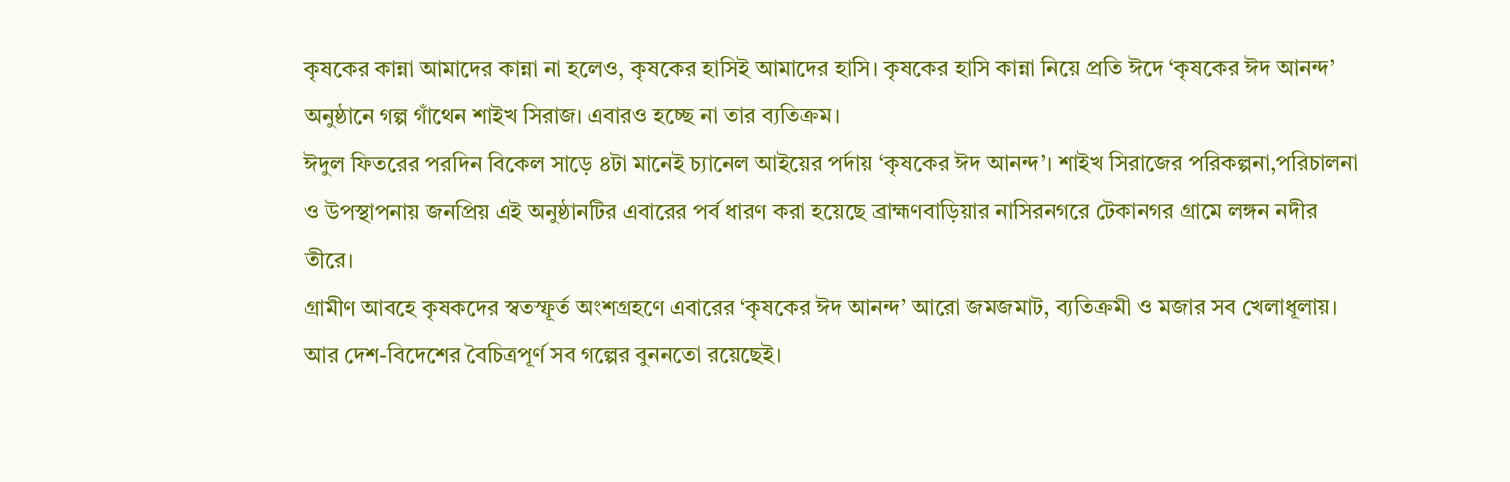কৃষকের কান্না আমাদের কান্না না হলেও, কৃষকের হাসিই আমাদের হাসি। কৃষকের হাসি কান্না নিয়ে প্রতি ঈদে ‘কৃষকের ঈদ আনন্দ’ অনুষ্ঠানে গল্প গাঁথেন শাইখ সিরাজ। এবারও হচ্ছে না তার ব্যতিক্রম।
ঈদুল ফিতরের পরদিন বিকেল সাড়ে ৪টা মানেই চ্যানেল আইয়ের পর্দায় ‘কৃষকের ঈদ আনন্দ’। শাইখ সিরাজের পরিকল্পনা,পরিচালনা ও উপস্থাপনায় জনপ্রিয় এই অনুষ্ঠানটির এবারের পর্ব ধারণ করা হয়েছে ব্রাহ্মণবাড়িয়ার নাসিরনগরে টেকানগর গ্রামে লঙ্গন নদীর তীরে।
গ্রামীণ আবহে কৃষকদের স্বতস্ফূর্ত অংশগ্রহণে এবারের ‘কৃষকের ঈদ আনন্দ’ আরো জমজমাট, ব্যতিক্রমী ও মজার সব খেলাধূলায়। আর দেশ-বিদেশের বৈচিত্রপূর্ণ সব গল্পের বুননতো রয়েছেই।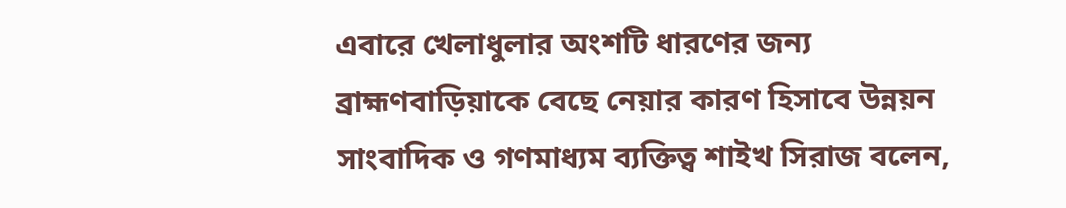এবারে খেলাধুলার অংশটি ধারণের জন্য ব্রাহ্মণবাড়িয়াকে বেছে নেয়ার কারণ হিসাবে উন্নয়ন সাংবাদিক ও গণমাধ্যম ব্যক্তিত্ব শাইখ সিরাজ বলেন,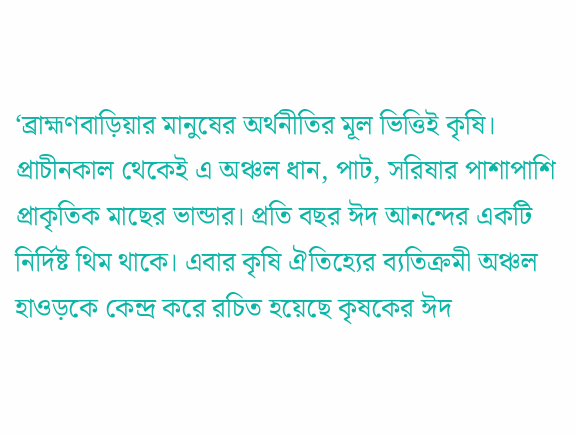‘ব্রাহ্মণবাড়িয়ার মানুষের অর্থনীতির মূল ভিত্তিই কৃষি। প্রাচীনকাল থেকেই এ অঞ্চল ধান, পাট, সরিষার পাশাপাশি প্রাকৃতিক মাছের ভান্ডার। প্রতি বছর ঈদ আনন্দের একটি নির্দিষ্ট থিম থাকে। এবার কৃষি ঐতিহ্যের ব্যতিক্রমী অঞ্চল হাওড়কে কেন্দ্র করে রচিত হয়েছে কৃষকের ঈদ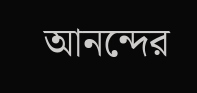আনন্দের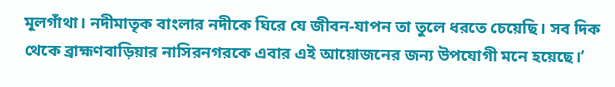মূলগাঁথা। নদীমাতৃক বাংলার নদীকে ঘিরে যে জীবন-যাপন তা তুলে ধরতে চেয়েছি। সব দিক থেকে ব্রাহ্মণবাড়িয়ার নাসিরনগরকে এবার এই আয়োজনের জন্য উপযোগী মনে হয়েছে।’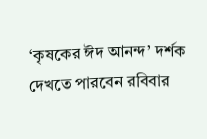‘কৃষকের ঈদ আনন্দ’ দর্শক দেখতে পারবেন রবিবার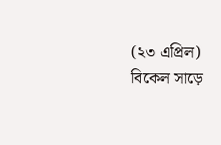(২৩ এপ্রিল) বিকেল সাড়ে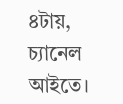৪টায়, চ্যানেল আইতে।